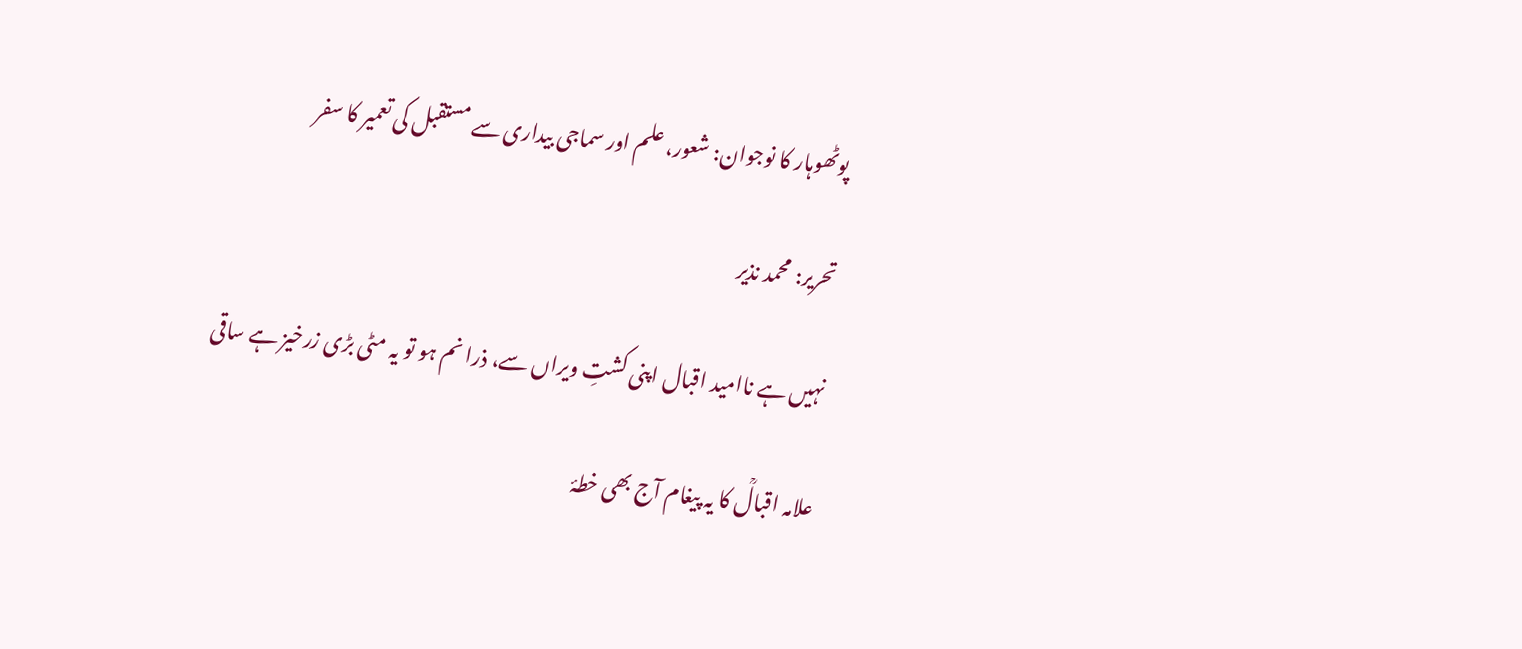پوٹھوہار کا نوجوان: شعور، علم اور سماجی بیداری سے مستقبل کی تعمیر کا سفر

تحریر: محمد نذیر

نہیں ہے ناامید اقبال اپنی کشتِ ویراں سے، ذرا نم ہو تو یہ مٹی بڑی زرخیز ہے ساقی

علامہ اقبالؒ کا یہ پیغام آج بھی خطۂ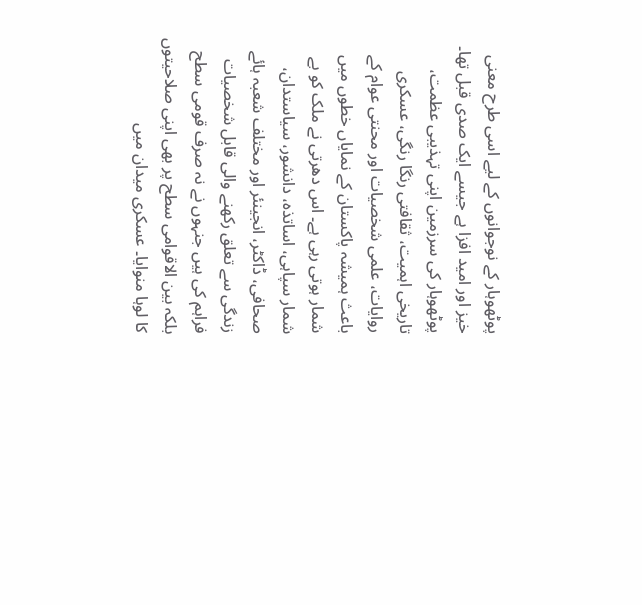پوٹھوہار کے نوجوانوں کے لیے اسی طرح معنی خیز اور امید افزا ہے جیسے ایک صدی قبل تھا۔ پوٹھوہار کی سرزمین اپنی تہذیبی عظمت، تاریخی اہمیت، ثقافتی رنگا رنگی، عسکری روایات، علمی شخصیات اور محنتی عوام کے باعث ہمیشہ پاکستان کے نمایاں خطوں میں شمار ہوتی رہی ہے۔ اس دھرتی نے ملک کو بے شمار سپاہی، اساتذہ، دانشور، سیاستدان، صحافی، ڈاکٹر، انجینئر اور مختلف شعبہ ہائے زندگی سے تعلق رکھنے والی قابل شخصیات فراہم کی ہیں جنہوں نے نہ صرف قومی سطح بلکہ بین الاقوامی سطح پر بھی اپنی صلاحیتوں کا لوہا منوایا۔ عسکری میدان میں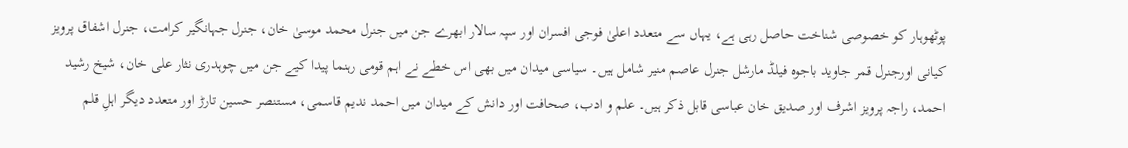پوٹھوہار کو خصوصی شناخت حاصل رہی ہے، یہاں سے متعدد اعلیٰ فوجی افسران اور سپہ سالار ابھرے جن میں جنرل محمد موسیٰ خان، جنرل جہانگیر کرامت، جنرل اشفاق پرویز کیانی اورجنرل قمر جاوید باجوہ فیلڈ مارشل جنرل عاصم منیر شامل ہیں۔ سیاسی میدان میں بھی اس خطے نے اہم قومی رہنما پیدا کیے جن میں چوہدری نثار علی خان، شیخ رشید احمد، راجہ پرویز اشرف اور صدیق خان عباسی قابل ذکر ہیں۔ علم و ادب، صحافت اور دانش کے میدان میں احمد ندیم قاسمی، مستنصر حسین تارڑ اور متعدد دیگر اہلِ قلم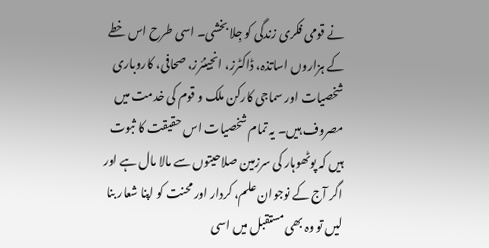نے قومی فکری زندگی کو جِلا بخشی۔ اسی طرح اس خطے کے ہزاروں اساتذہ، ڈاکٹرز، انجینئرز، صحافی، کاروباری شخصیات اور سماجی کارکن ملک و قوم کی خدمت میں مصروف ہیں۔ یہ تمام شخصیات اس حقیقت کا ثبوت ہیں کہ پوٹھوہار کی سرزمین صلاحیتوں سے مالا مال ہے اور اگر آج کے نوجوان علم، کردار اور محنت کو اپنا شعار بنا لیں تو وہ بھی مستقبل میں اسی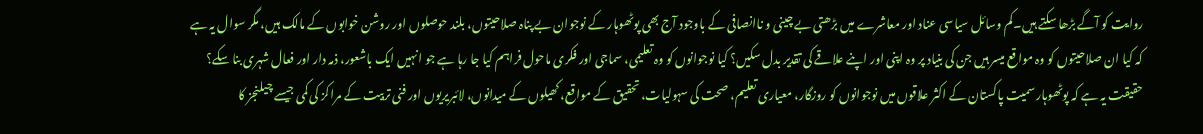روایت کو آگے بڑھا سکتے ہیں۔کم وسائل سیاسی عناد اور معاشرے میں بڑھتی بے چینی و ناانصافی کے باوجود آج بھی پوٹھوہار کے نوجوان بے پناہ صلاحیتوں، بلند حوصلوں اور روشن خوابوں کے مالک ہیں، مگر سوال یہ ہے کہ کیا ان صلاحیتوں کو وہ مواقع میسر ہیں جن کی بنیاد پر وہ اپنی اور اپنے علاقے کی تقدیر بدل سکیں؟ کیا نوجوانوں کو وہ تعلیمی، سماجی اور فکری ماحول فراہم کیا جا رہا ہے جو انہیں ایک باشعور، ذمہ دار اور فعال شہری بنا سکے؟ حقیقت یہ ہے کہ پوٹھوہار سمیت پاکستان کے اکثر علاقوں میں نوجوانوں کو روزگار، معیاری تعلیم، صحت کی سہولیات، تحقیق کے مواقع، کھیلوں کے میدانوں، لائبریریوں اور فنی تربیت کے مراکز کی کمی جیسے چیلنجز کا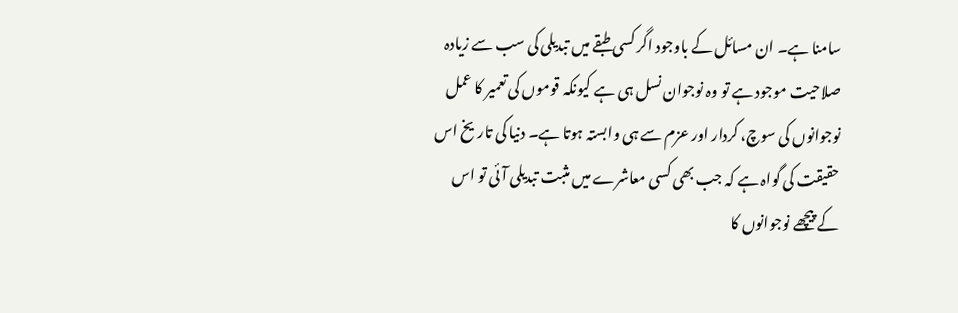سامنا ہے۔ ان مسائل کے باوجود اگر کسی طبقے میں تبدیلی کی سب سے زیادہ صلاحیت موجود ہے تو وہ نوجوان نسل ہی ہے کیونکہ قوموں کی تعمیر کا عمل نوجوانوں کی سوچ، کردار اور عزم سے ہی وابستہ ہوتا ہے۔ دنیا کی تاریخ اس حقیقت کی گواہ ہے کہ جب بھی کسی معاشرے میں مثبت تبدیلی آئی تو اس کے پیچھے نوجوانوں کا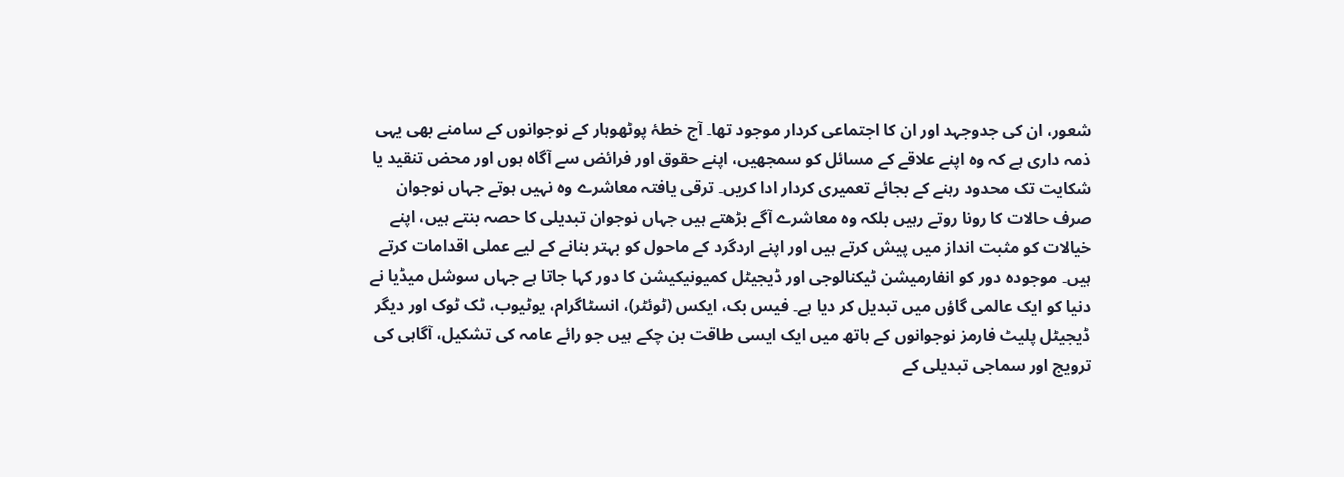شعور، ان کی جدوجہد اور ان کا اجتماعی کردار موجود تھا۔ آج خطۂ پوٹھوہار کے نوجوانوں کے سامنے بھی یہی ذمہ داری ہے کہ وہ اپنے علاقے کے مسائل کو سمجھیں، اپنے حقوق اور فرائض سے آگاہ ہوں اور محض تنقید یا شکایت تک محدود رہنے کے بجائے تعمیری کردار ادا کریں۔ ترقی یافتہ معاشرے وہ نہیں ہوتے جہاں نوجوان صرف حالات کا رونا روتے رہیں بلکہ وہ معاشرے آگے بڑھتے ہیں جہاں نوجوان تبدیلی کا حصہ بنتے ہیں، اپنے خیالات کو مثبت انداز میں پیش کرتے ہیں اور اپنے اردگرد کے ماحول کو بہتر بنانے کے لیے عملی اقدامات کرتے ہیں۔ موجودہ دور کو انفارمیشن ٹیکنالوجی اور ڈیجیٹل کمیونیکیشن کا دور کہا جاتا ہے جہاں سوشل میڈیا نے دنیا کو ایک عالمی گاؤں میں تبدیل کر دیا ہے۔ فیس بک، ایکس (ٹوئٹر)، انسٹاگرام، یوٹیوب، ٹک ٹوک اور دیگر ڈیجیٹل پلیٹ فارمز نوجوانوں کے ہاتھ میں ایک ایسی طاقت بن چکے ہیں جو رائے عامہ کی تشکیل، آگاہی کی ترویج اور سماجی تبدیلی کے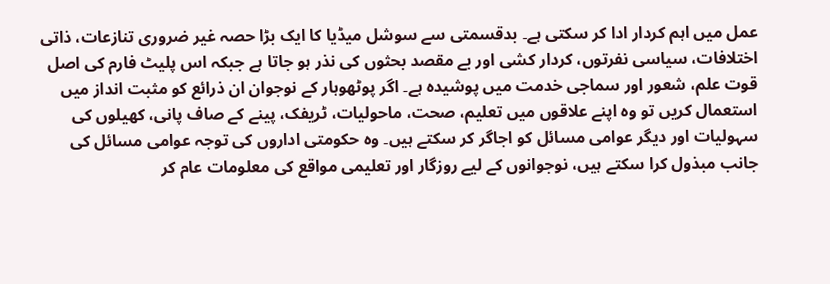عمل میں اہم کردار ادا کر سکتی ہے۔ بدقسمتی سے سوشل میڈیا کا ایک بڑا حصہ غیر ضروری تنازعات، ذاتی اختلافات، سیاسی نفرتوں، کردار کشی اور بے مقصد بحثوں کی نذر ہو جاتا ہے جبکہ اس پلیٹ فارم کی اصل قوت علم، شعور اور سماجی خدمت میں پوشیدہ ہے۔ اگر پوٹھوہار کے نوجوان ان ذرائع کو مثبت انداز میں استعمال کریں تو وہ اپنے علاقوں میں تعلیم، صحت، ماحولیات، ٹریفک، پینے کے صاف پانی، کھیلوں کی سہولیات اور دیگر عوامی مسائل کو اجاگر کر سکتے ہیں۔ وہ حکومتی اداروں کی توجہ عوامی مسائل کی جانب مبذول کرا سکتے ہیں، نوجوانوں کے لیے روزگار اور تعلیمی مواقع کی معلومات عام کر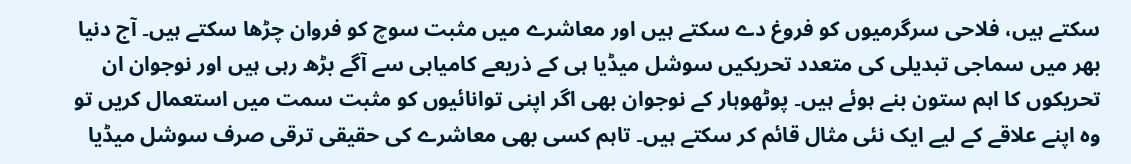سکتے ہیں، فلاحی سرگرمیوں کو فروغ دے سکتے ہیں اور معاشرے میں مثبت سوچ کو فروان چڑھا سکتے ہیں۔ آج دنیا بھر میں سماجی تبدیلی کی متعدد تحریکیں سوشل میڈیا ہی کے ذریعے کامیابی سے آگے بڑھ رہی ہیں اور نوجوان ان تحریکوں کا اہم ستون بنے ہوئے ہیں۔ پوٹھوہار کے نوجوان بھی اگر اپنی توانائیوں کو مثبت سمت میں استعمال کریں تو وہ اپنے علاقے کے لیے ایک نئی مثال قائم کر سکتے ہیں۔ تاہم کسی بھی معاشرے کی حقیقی ترقی صرف سوشل میڈیا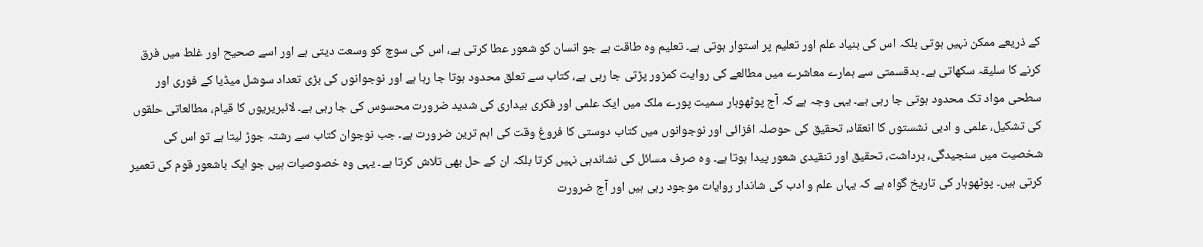کے ذریعے ممکن نہیں ہوتی بلکہ اس کی بنیاد علم اور تعلیم پر استوار ہوتی ہے۔ تعلیم وہ طاقت ہے جو انسان کو شعور عطا کرتی ہے، اس کی سوچ کو وسعت دیتی ہے اور اسے صحیح اور غلط میں فرق کرنے کا سلیقہ سکھاتی ہے۔ بدقسمتی سے ہمارے معاشرے میں مطالعے کی روایت کمزور پڑتی جا رہی ہے، کتاب سے تعلق محدود ہوتا جا رہا ہے اور نوجوانوں کی بڑی تعداد سوشل میڈیا کے فوری اور سطحی مواد تک محدود ہوتی جا رہی ہے۔ یہی وجہ ہے کہ آج پوٹھوہار سمیت پورے ملک میں ایک علمی اور فکری بیداری کی شدید ضرورت محسوس کی جا رہی ہے۔ لائبریریوں کا قیام، مطالعاتی حلقوں کی تشکیل، علمی و ادبی نشستوں کا انعقاد، تحقیق کی حوصلہ افزائی اور نوجوانوں میں کتاب دوستی کا فروغ وقت کی اہم ترین ضرورت ہے۔ جب نوجوان کتاب سے رشتہ جوڑ لیتا ہے تو اس کی شخصیت میں سنجیدگی، برداشت، تحقیق اور تنقیدی شعور پیدا ہوتا ہے۔ وہ صرف مسائل کی نشاندہی نہیں کرتا بلکہ ان کے حل بھی تلاش کرتا ہے۔ یہی وہ خصوصیات ہیں جو ایک باشعور قوم کی تعمیر کرتی ہیں۔ پوٹھوہار کی تاریخ گواہ ہے کہ یہاں علم و ادب کی شاندار روایات موجود رہی ہیں اور آج ضرورت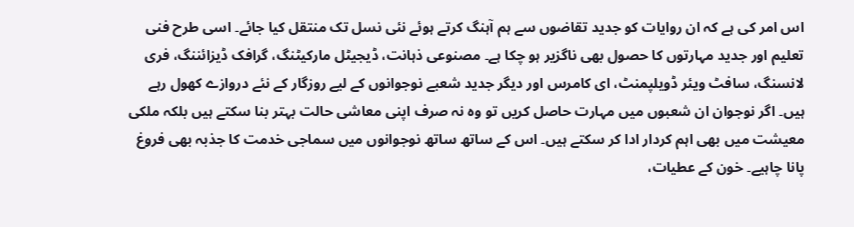اس امر کی ہے کہ ان روایات کو جدید تقاضوں سے ہم آہنگ کرتے ہوئے نئی نسل تک منتقل کیا جائے۔ اسی طرح فنی تعلیم اور جدید مہارتوں کا حصول بھی ناگزیر ہو چکا ہے۔ مصنوعی ذہانت، ڈیجیٹل مارکیٹنگ، گرافک ڈیزائننگ، فری لانسنگ، سافٹ ویئر ڈویلپمنٹ، ای کامرس اور دیگر جدید شعبے نوجوانوں کے لیے روزگار کے نئے دروازے کھول رہے ہیں۔ اگر نوجوان ان شعبوں میں مہارت حاصل کریں تو وہ نہ صرف اپنی معاشی حالت بہتر بنا سکتے ہیں بلکہ ملکی معیشت میں بھی اہم کردار ادا کر سکتے ہیں۔ اس کے ساتھ ساتھ نوجوانوں میں سماجی خدمت کا جذبہ بھی فروغ پانا چاہیے۔ خون کے عطیات،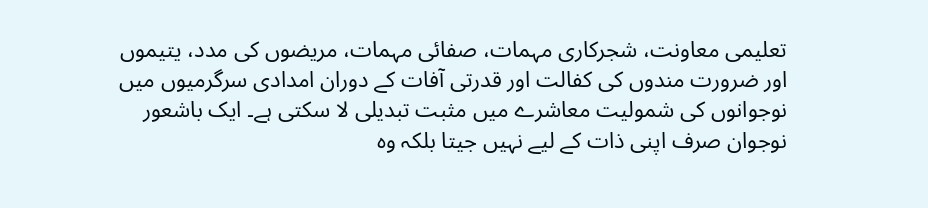تعلیمی معاونت، شجرکاری مہمات، صفائی مہمات، مریضوں کی مدد، یتیموں اور ضرورت مندوں کی کفالت اور قدرتی آفات کے دوران امدادی سرگرمیوں میں نوجوانوں کی شمولیت معاشرے میں مثبت تبدیلی لا سکتی ہے۔ ایک باشعور نوجوان صرف اپنی ذات کے لیے نہیں جیتا بلکہ وہ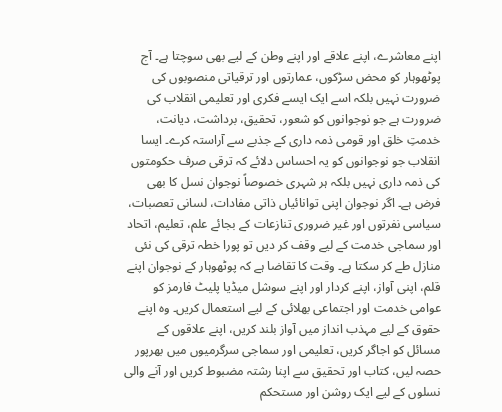اپنے معاشرے، اپنے علاقے اور اپنے وطن کے لیے بھی سوچتا ہے۔ آج پوٹھوہار کو محض سڑکوں، عمارتوں اور ترقیاتی منصوبوں کی ضرورت نہیں بلکہ اسے ایک ایسے فکری اور تعلیمی انقلاب کی ضرورت ہے جو نوجوانوں کو شعور، تحقیق، برداشت، دیانت، خدمتِ خلق اور قومی ذمہ داری کے جذبے سے آراستہ کرے۔ ایسا انقلاب جو نوجوانوں کو یہ احساس دلائے کہ ترقی صرف حکومتوں کی ذمہ داری نہیں بلکہ ہر شہری خصوصاً نوجوان نسل کا بھی فرض ہے۔ اگر نوجوان اپنی توانائیاں ذاتی مفادات، لسانی تعصبات، سیاسی نفرتوں اور غیر ضروری تنازعات کے بجائے علم، تعلیم، اتحاد اور سماجی خدمت کے لیے وقف کر دیں تو پورا خطہ ترقی کی نئی منازل طے کر سکتا ہے۔ وقت کا تقاضا ہے کہ پوٹھوہار کے نوجوان اپنے قلم، اپنی آواز، اپنے کردار اور اپنے سوشل میڈیا پلیٹ فارمز کو عوامی خدمت اور اجتماعی بھلائی کے لیے استعمال کریں۔ وہ اپنے حقوق کے لیے مہذب انداز میں آواز بلند کریں، اپنے علاقوں کے مسائل کو اجاگر کریں، تعلیمی اور سماجی سرگرمیوں میں بھرپور حصہ لیں، کتاب اور تحقیق سے اپنا رشتہ مضبوط کریں اور آنے والی نسلوں کے لیے ایک روشن اور مستحکم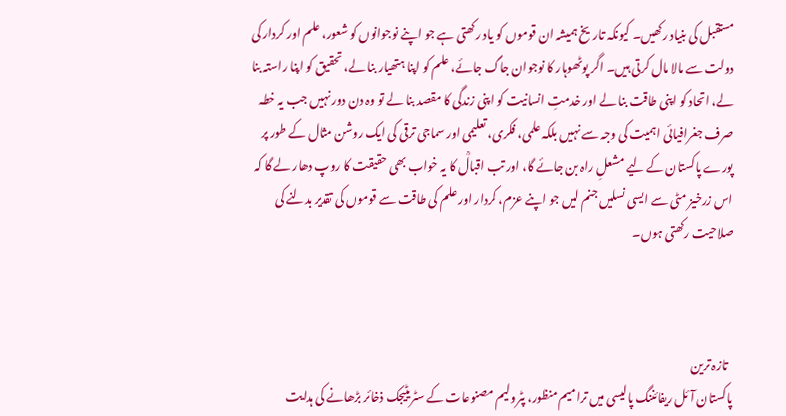مستقبل کی بنیاد رکھیں۔ کیونکہ تاریخ ہمیشہ ان قوموں کو یاد رکھتی ہے جو اپنے نوجوانوں کو شعور، علم اور کردار کی دولت سے مالا مال کرتی ہیں۔ اگر پوٹھوہار کا نوجوان جاگ جائے، علم کو اپنا ہتھیار بنا لے، تحقیق کو اپنا راستہ بنا لے، اتحاد کو اپنی طاقت بنا لے اور خدمتِ انسانیت کو اپنی زندگی کا مقصد بنا لے تو وہ دن دور نہیں جب یہ خطہ صرف جغرافیائی اہمیت کی وجہ سے نہیں بلکہ علمی، فکری، تعلیمی اور سماجی ترقی کی ایک روشن مثال کے طور پر پورے پاکستان کے لیے مشعلِ راہ بن جائے گا، اور تب اقبالؒ کا یہ خواب بھی حقیقت کا روپ دھار لے گا کہ اس زرخیز مٹی سے ایسی نسلیں جنم لیں جو اپنے عزم، کردار اور علم کی طاقت سے قوموں کی تقدیر بدلنے کی صلاحیت رکھتی ہوں۔



  تازہ ترین
پاکستان آئل ریفائننگ پالیسی میں ترامیم منظور، پٹرولیم مصنوعات کے سٹریٹیجک ذخائر بڑھانے کی ہدایت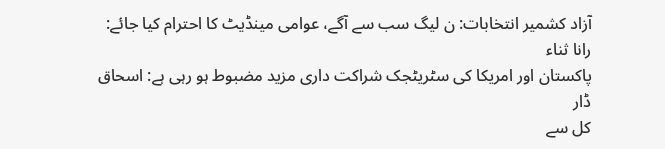آزاد کشمیر انتخابات: ن لیگ سب سے آگے، عوامی مینڈیٹ کا احترام کیا جائے: رانا ثناء
پاکستان اور امریکا کی سٹریٹجک شراکت داری مزید مضبوط ہو رہی ہے: اسحاق ڈار
کل سے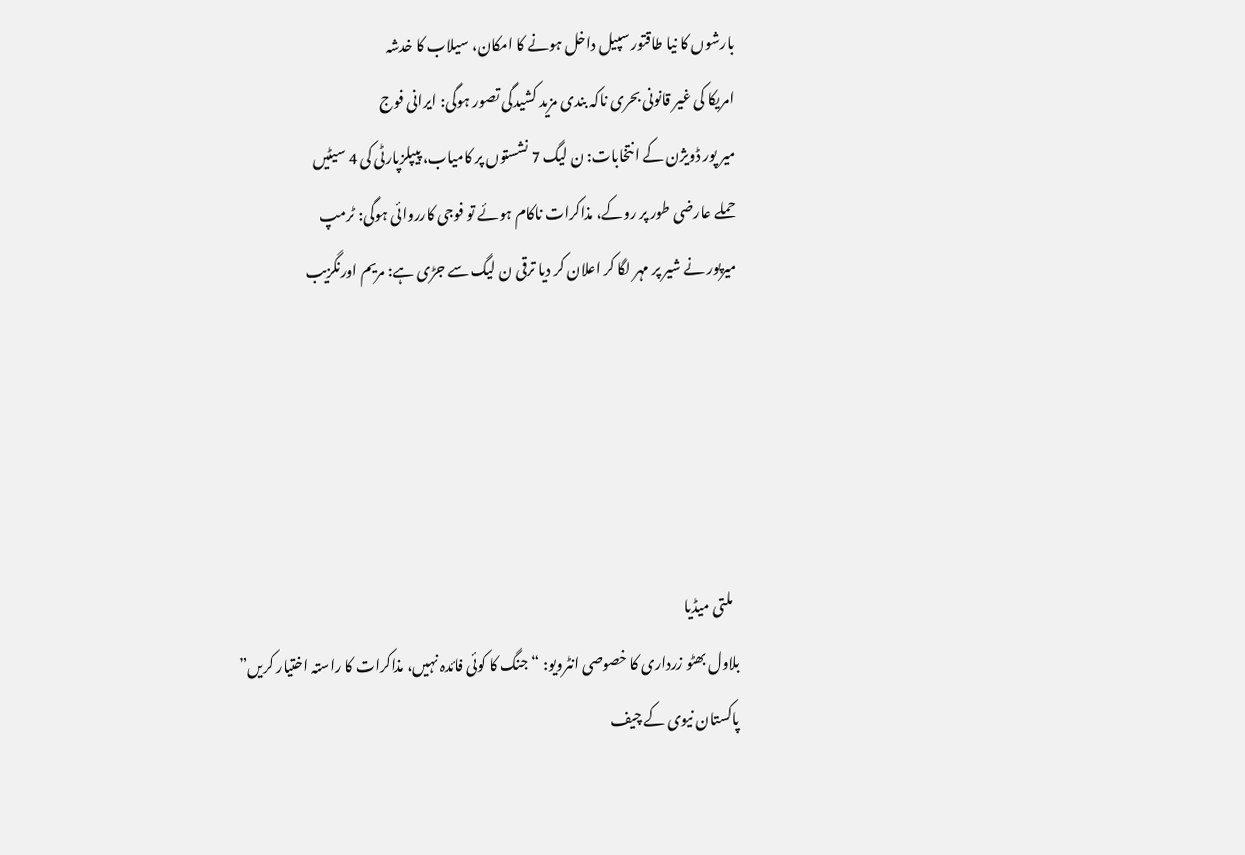بارشوں کا نیا طاقتور سپیل داخل ہونے کا امکان، سیلاب کا خدشہ
امریکا کی غیر قانونی بحری ناکہ بندی مزید کشیدگی تصور ہوگی: ایرانی فوج
میر پور ڈویژن کے انتخابات: ن لیگ 7 نشستوں پر کامیاب، پیپلزپارٹی کی 4 سیٹیں
حملے عارضی طور پر روکے، مذاکرات ناکام ہوئے تو فوجی کارروائی ہوگی: ٹرمپ
میرپور نے شیر پر مہر لگا کر اعلان کر دیا ترقی ن لیگ سے جڑی ہے: مریم اورنگزیب





  ملتی میڈیا
بلاول بھٹو زرداری کا خصوصی انٹرویو: “جنگ کا کوئی فائدہ نہیں، مذاکرات کا راستہ اختیار کریں”
پاکستان نیوی کے چیف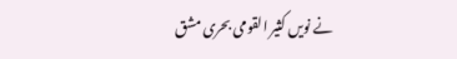نے نویں کثیر القومی بحری مشق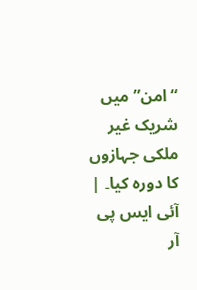“امن” میں شریک غیر ملکی جہازوں کا دورہ کیا۔ | آئی ایس پی آر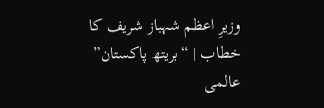وزیرِ اعظم شہباز شریف کا خطاب | “بریتھ پاکستان” عالمی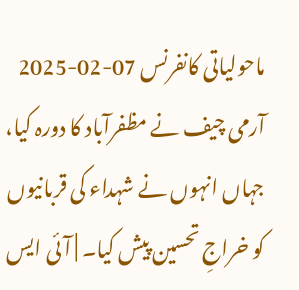ماحولیاتی کانفرنس 07-02-2025
آرمی چیف نے مظفرآباد کا دورہ کیا، جہاں انہوں نے شہداء کی قربانیوں کو خراجِ تحسین پیش کیا۔ | آئی ایس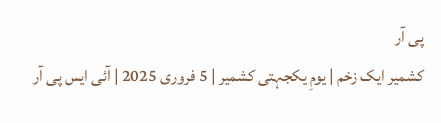پی آر
کشمیر ایک زخم | یومِ یکجہتی کشمیر | 5 فروری 2025 | آئی ایس پی آر